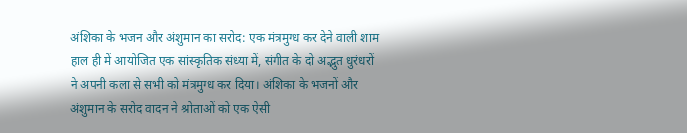अंशिका के भजन और अंशुमान का सरोद: एक मंत्रमुग्ध कर देने वाली शाम
हाल ही में आयोजित एक सांस्कृतिक संध्या में, संगीत के दो अद्भुत धुरंधरों ने अपनी कला से सभी को मंत्रमुग्ध कर दिया। अंशिका के भजनों और अंशुमान के सरोद वादन ने श्रोताओं को एक ऐसी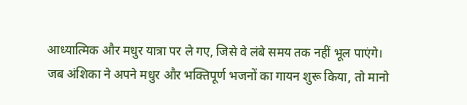आध्यात्मिक और मधुर यात्रा पर ले गए, जिसे वे लंबे समय तक नहीं भूल पाएंगे।
जब अंशिका ने अपने मधुर और भक्तिपूर्ण भजनों का गायन शुरू किया, तो मानो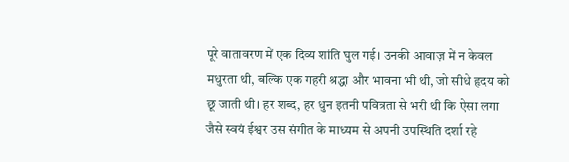पूरे वातावरण में एक दिव्य शांति घुल गई। उनकी आवाज़ में न केवल मधुरता थी, बल्कि एक गहरी श्रद्धा और भावना भी थी, जो सीधे हृदय को छू जाती थी। हर शब्द, हर धुन इतनी पवित्रता से भरी थी कि ऐसा लगा जैसे स्वयं ईश्वर उस संगीत के माध्यम से अपनी उपस्थिति दर्शा रहे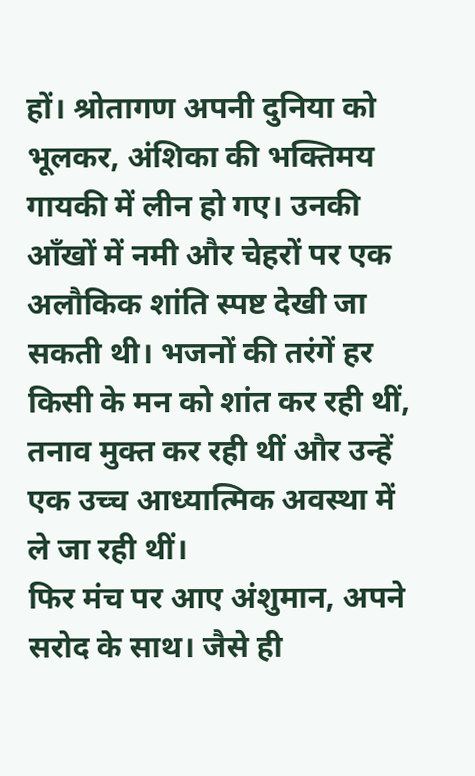हों। श्रोतागण अपनी दुनिया को भूलकर, अंशिका की भक्तिमय गायकी में लीन हो गए। उनकी आँखों में नमी और चेहरों पर एक अलौकिक शांति स्पष्ट देखी जा सकती थी। भजनों की तरंगें हर किसी के मन को शांत कर रही थीं, तनाव मुक्त कर रही थीं और उन्हें एक उच्च आध्यात्मिक अवस्था में ले जा रही थीं।
फिर मंच पर आए अंशुमान, अपने सरोद के साथ। जैसे ही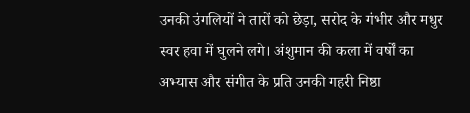उनकी उंगलियों ने तारों को छेड़ा, सरोद के गंभीर और मधुर स्वर हवा में घुलने लगे। अंशुमान की कला में वर्षों का अभ्यास और संगीत के प्रति उनकी गहरी निष्ठा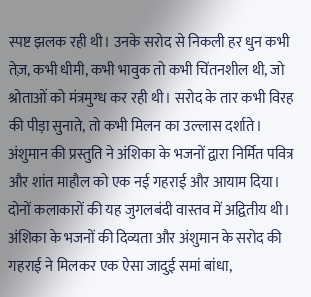स्पष्ट झलक रही थी। उनके सरोद से निकली हर धुन कभी तेज़, कभी धीमी, कभी भावुक तो कभी चिंतनशील थी, जो श्रोताओं को मंत्रमुग्ध कर रही थी। सरोद के तार कभी विरह की पीड़ा सुनाते, तो कभी मिलन का उल्लास दर्शाते। अंशुमान की प्रस्तुति ने अंशिका के भजनों द्वारा निर्मित पवित्र और शांत माहौल को एक नई गहराई और आयाम दिया।
दोनों कलाकारों की यह जुगलबंदी वास्तव में अद्वितीय थी। अंशिका के भजनों की दिव्यता और अंशुमान के सरोद की गहराई ने मिलकर एक ऐसा जादुई समां बांधा,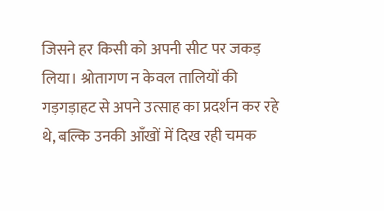जिसने हर किसी को अपनी सीट पर जकड़ लिया। श्रोतागण न केवल तालियों की गड़गड़ाहट से अपने उत्साह का प्रदर्शन कर रहे थे, बल्कि उनकी आँखों में दिख रही चमक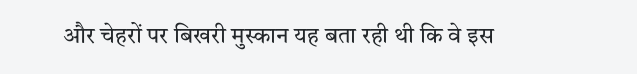और चेहरों पर बिखरी मुस्कान यह बता रही थी कि वे इस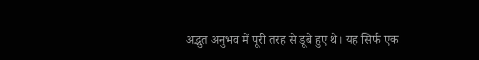अद्भुत अनुभव में पूरी तरह से डूबे हुए थे। यह सिर्फ एक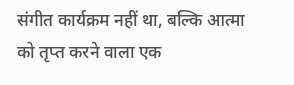संगीत कार्यक्रम नहीं था, बल्कि आत्मा को तृप्त करने वाला एक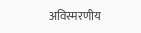अविस्मरणीय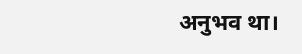अनुभव था।